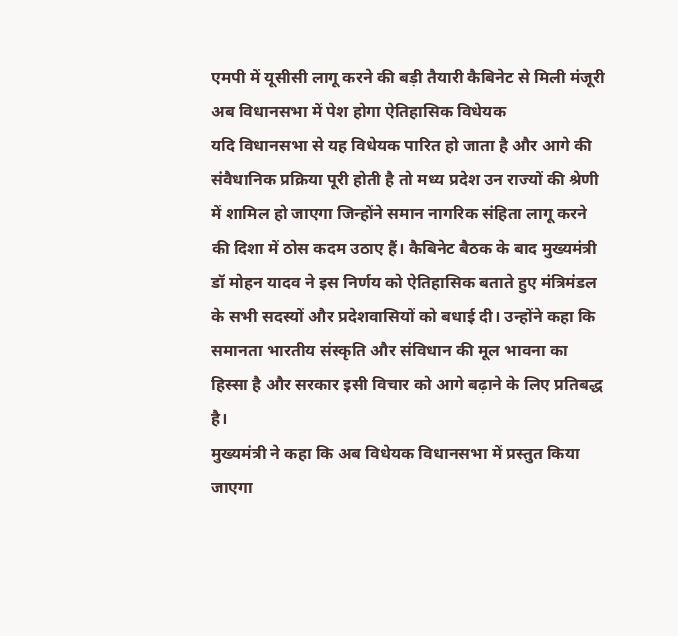एमपी में यूसीसी लागू करने की बड़ी तैयारी कैबिनेट से मिली मंजूरी अब विधानसभा में पेश होगा ऐतिहासिक विधेयक
यदि विधानसभा से यह विधेयक पारित हो जाता है और आगे की संवैधानिक प्रक्रिया पूरी होती है तो मध्य प्रदेश उन राज्यों की श्रेणी में शामिल हो जाएगा जिन्होंने समान नागरिक संहिता लागू करने की दिशा में ठोस कदम उठाए हैं। कैबिनेट बैठक के बाद मुख्यमंत्री डॉ मोहन यादव ने इस निर्णय को ऐतिहासिक बताते हुए मंत्रिमंडल के सभी सदस्यों और प्रदेशवासियों को बधाई दी। उन्होंने कहा कि समानता भारतीय संस्कृति और संविधान की मूल भावना का हिस्सा है और सरकार इसी विचार को आगे बढ़ाने के लिए प्रतिबद्ध है।
मुख्यमंत्री ने कहा कि अब विधेयक विधानसभा में प्रस्तुत किया जाएगा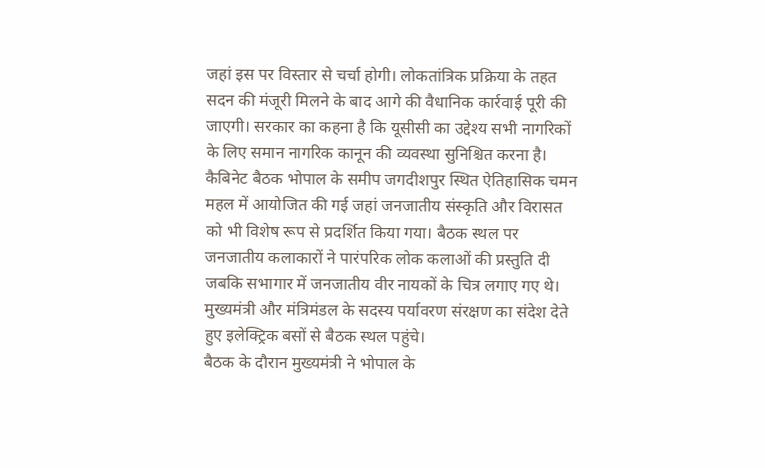जहां इस पर विस्तार से चर्चा होगी। लोकतांत्रिक प्रक्रिया के तहत सदन की मंजूरी मिलने के बाद आगे की वैधानिक कार्रवाई पूरी की जाएगी। सरकार का कहना है कि यूसीसी का उद्देश्य सभी नागरिकों के लिए समान नागरिक कानून की व्यवस्था सुनिश्चित करना है।
कैबिनेट बैठक भोपाल के समीप जगदीशपुर स्थित ऐतिहासिक चमन महल में आयोजित की गई जहां जनजातीय संस्कृति और विरासत को भी विशेष रूप से प्रदर्शित किया गया। बैठक स्थल पर जनजातीय कलाकारों ने पारंपरिक लोक कलाओं की प्रस्तुति दी जबकि सभागार में जनजातीय वीर नायकों के चित्र लगाए गए थे। मुख्यमंत्री और मंत्रिमंडल के सदस्य पर्यावरण संरक्षण का संदेश देते हुए इलेक्ट्रिक बसों से बैठक स्थल पहुंचे।
बैठक के दौरान मुख्यमंत्री ने भोपाल के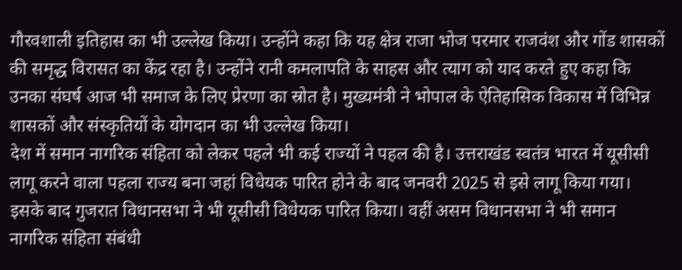गौरवशाली इतिहास का भी उल्लेख किया। उन्होंने कहा कि यह क्षेत्र राजा भोज परमार राजवंश और गोंड शासकों की समृद्ध विरासत का केंद्र रहा है। उन्होंने रानी कमलापति के साहस और त्याग को याद करते हुए कहा कि उनका संघर्ष आज भी समाज के लिए प्रेरणा का स्रोत है। मुख्यमंत्री ने भोपाल के ऐतिहासिक विकास में विभिन्न शासकों और संस्कृतियों के योगदान का भी उल्लेख किया।
देश में समान नागरिक संहिता को लेकर पहले भी कई राज्यों ने पहल की है। उत्तराखंड स्वतंत्र भारत में यूसीसी लागू करने वाला पहला राज्य बना जहां विधेयक पारित होने के बाद जनवरी 2025 से इसे लागू किया गया। इसके बाद गुजरात विधानसभा ने भी यूसीसी विधेयक पारित किया। वहीं असम विधानसभा ने भी समान नागरिक संहिता संबंधी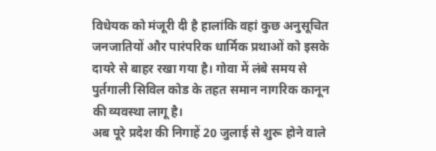विधेयक को मंजूरी दी है हालांकि वहां कुछ अनुसूचित जनजातियों और पारंपरिक धार्मिक प्रथाओं को इसके दायरे से बाहर रखा गया है। गोवा में लंबे समय से पुर्तगाली सिविल कोड के तहत समान नागरिक कानून की व्यवस्था लागू है।
अब पूरे प्रदेश की निगाहें 20 जुलाई से शुरू होने वाले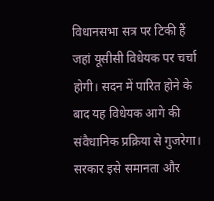विधानसभा सत्र पर टिकी हैं जहां यूसीसी विधेयक पर चर्चा होगी। सदन में पारित होने के बाद यह विधेयक आगे की संवैधानिक प्रक्रिया से गुजरेगा। सरकार इसे समानता और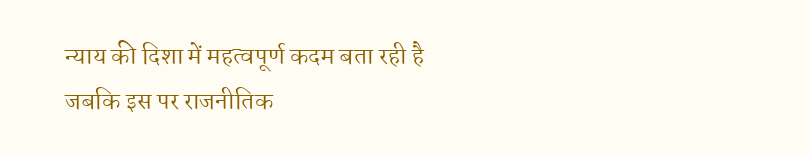न्याय की दिशा में महत्वपूर्ण कदम बता रही है जबकि इस पर राजनीतिक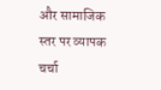और सामाजिक स्तर पर व्यापक चर्चा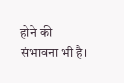होने की संभावना भी है।